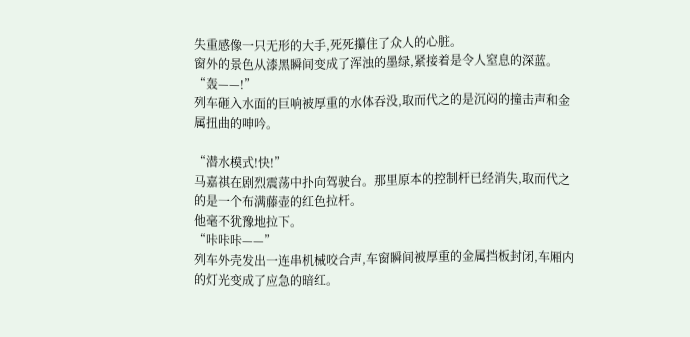失重感像一只无形的大手,死死攥住了众人的心脏。
窗外的景色从漆黑瞬间变成了浑浊的墨绿,紧接着是令人窒息的深蓝。
“轰——!”
列车砸入水面的巨响被厚重的水体吞没,取而代之的是沉闷的撞击声和金属扭曲的呻吟。

“潜水模式!快!”
马嘉祺在剧烈震荡中扑向驾驶台。那里原本的控制杆已经消失,取而代之的是一个布满藤壶的红色拉杆。
他毫不犹豫地拉下。
“咔咔咔——”
列车外壳发出一连串机械咬合声,车窗瞬间被厚重的金属挡板封闭,车厢内的灯光变成了应急的暗红。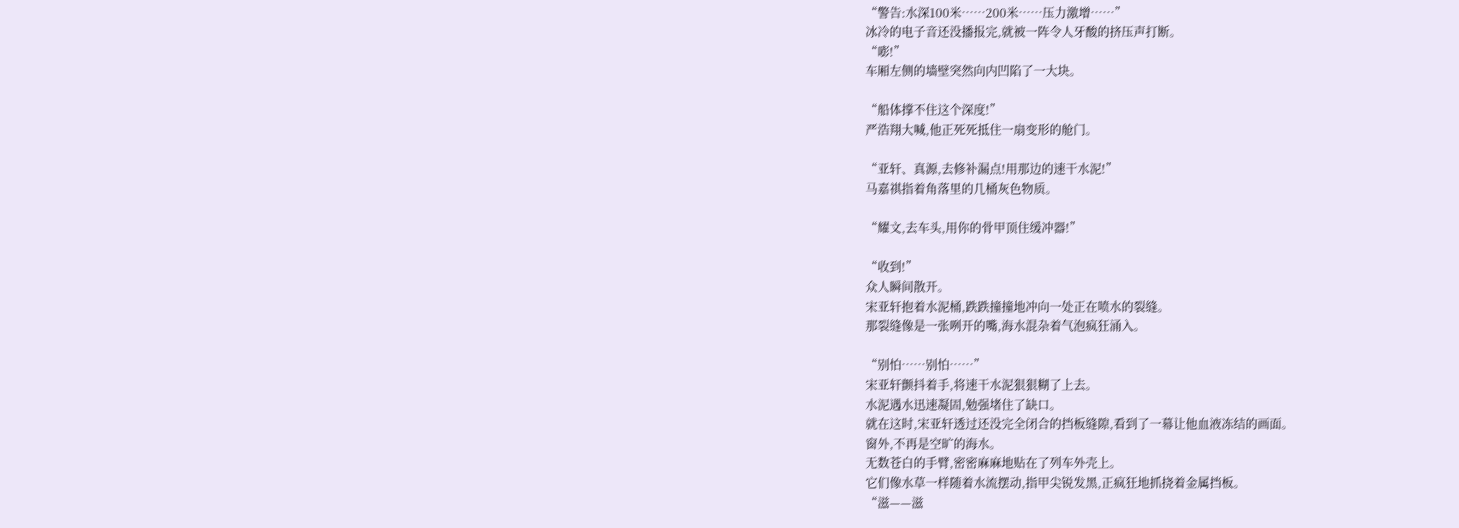“警告:水深100米……200米……压力激增……”
冰冷的电子音还没播报完,就被一阵令人牙酸的挤压声打断。
“嘭!”
车厢左侧的墙壁突然向内凹陷了一大块。

“船体撑不住这个深度!”
严浩翔大喊,他正死死抵住一扇变形的舱门。

“亚轩、真源,去修补漏点!用那边的速干水泥!”
马嘉祺指着角落里的几桶灰色物质。

“耀文,去车头,用你的骨甲顶住缓冲器!”

“收到!”
众人瞬间散开。
宋亚轩抱着水泥桶,跌跌撞撞地冲向一处正在喷水的裂缝。
那裂缝像是一张咧开的嘴,海水混杂着气泡疯狂涌入。

“别怕……别怕……”
宋亚轩颤抖着手,将速干水泥狠狠糊了上去。
水泥遇水迅速凝固,勉强堵住了缺口。
就在这时,宋亚轩透过还没完全闭合的挡板缝隙,看到了一幕让他血液冻结的画面。
窗外,不再是空旷的海水。
无数苍白的手臂,密密麻麻地贴在了列车外壳上。
它们像水草一样随着水流摆动,指甲尖锐发黑,正疯狂地抓挠着金属挡板。
“滋——滋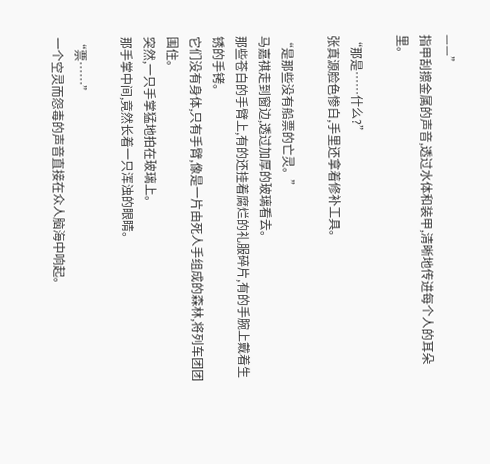——”
指甲刮擦金属的声音,透过水体和装甲,清晰地传进每个人的耳朵里。

“那是……什么?”
张真源脸色惨白,手里还拿着修补工具。

“是那些没有船票的亡灵。”
马嘉祺走到窗边,透过加厚的玻璃看去。
那些苍白的手臂上,有的还挂着腐烂的礼服碎片,有的手腕上戴着生锈的手铐。
它们没有身体,只有手臂,像是一片由死人手组成的森林,将列车团团围住。
突然,一只手掌猛地拍在玻璃上。
那手掌中间,竟然长着一只浑浊的眼睛。

“票……”
一个空灵而怨毒的声音直接在众人脑海中响起。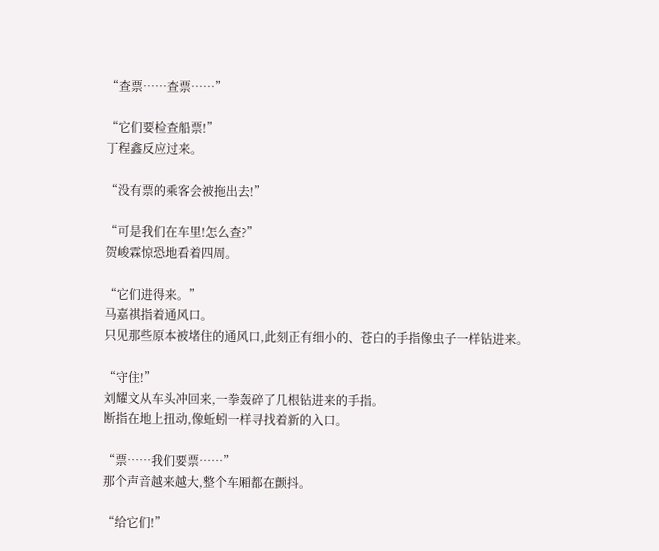“查票……查票……”

“它们要检查船票!”
丁程鑫反应过来。

“没有票的乘客会被拖出去!”

“可是我们在车里!怎么查?”
贺峻霖惊恐地看着四周。

“它们进得来。”
马嘉祺指着通风口。
只见那些原本被堵住的通风口,此刻正有细小的、苍白的手指像虫子一样钻进来。

“守住!”
刘耀文从车头冲回来,一拳轰碎了几根钻进来的手指。
断指在地上扭动,像蚯蚓一样寻找着新的入口。

“票……我们要票……”
那个声音越来越大,整个车厢都在颤抖。

“给它们!”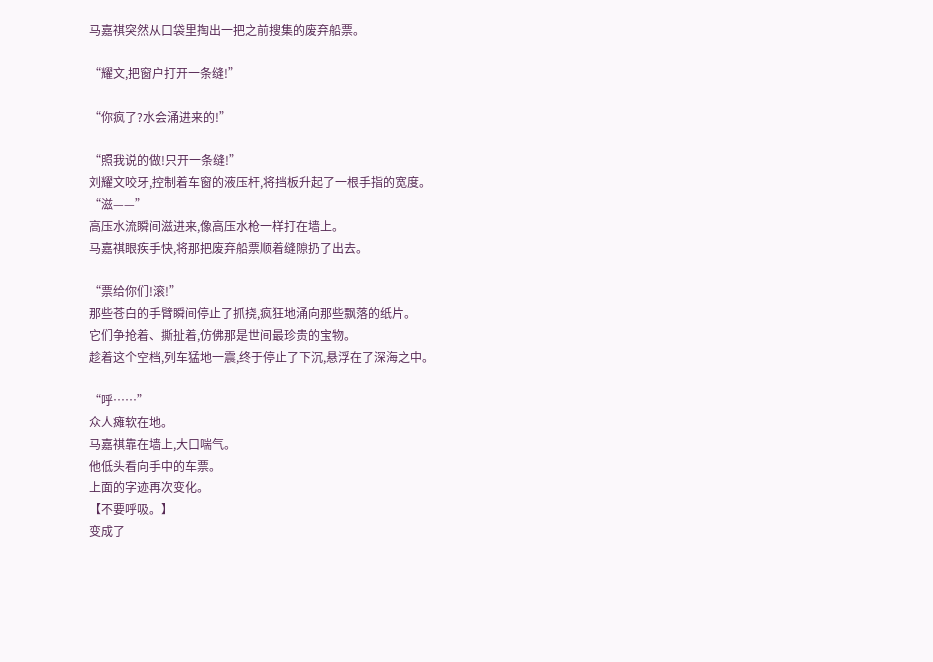马嘉祺突然从口袋里掏出一把之前搜集的废弃船票。

“耀文,把窗户打开一条缝!”

“你疯了?水会涌进来的!”

“照我说的做!只开一条缝!”
刘耀文咬牙,控制着车窗的液压杆,将挡板升起了一根手指的宽度。
“滋——”
高压水流瞬间滋进来,像高压水枪一样打在墙上。
马嘉祺眼疾手快,将那把废弃船票顺着缝隙扔了出去。

“票给你们!滚!”
那些苍白的手臂瞬间停止了抓挠,疯狂地涌向那些飘落的纸片。
它们争抢着、撕扯着,仿佛那是世间最珍贵的宝物。
趁着这个空档,列车猛地一震,终于停止了下沉,悬浮在了深海之中。

“呼……”
众人瘫软在地。
马嘉祺靠在墙上,大口喘气。
他低头看向手中的车票。
上面的字迹再次变化。
【不要呼吸。】
变成了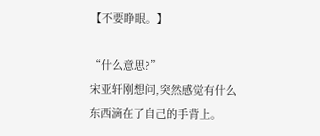【不要睁眼。】

“什么意思?”
宋亚轩刚想问,突然感觉有什么东西滴在了自己的手背上。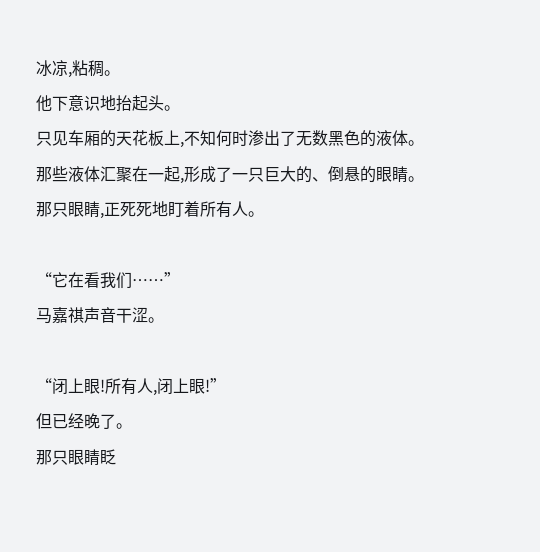冰凉,粘稠。
他下意识地抬起头。
只见车厢的天花板上,不知何时渗出了无数黑色的液体。
那些液体汇聚在一起,形成了一只巨大的、倒悬的眼睛。
那只眼睛,正死死地盯着所有人。

“它在看我们……”
马嘉祺声音干涩。

“闭上眼!所有人,闭上眼!”
但已经晚了。
那只眼睛眨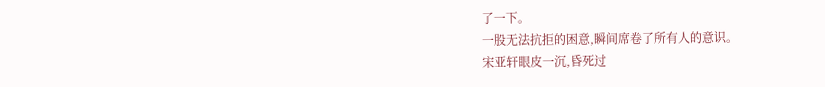了一下。
一股无法抗拒的困意,瞬间席卷了所有人的意识。
宋亚轩眼皮一沉,昏死过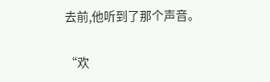去前,他听到了那个声音。

“欢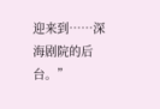迎来到……深海剧院的后台。”